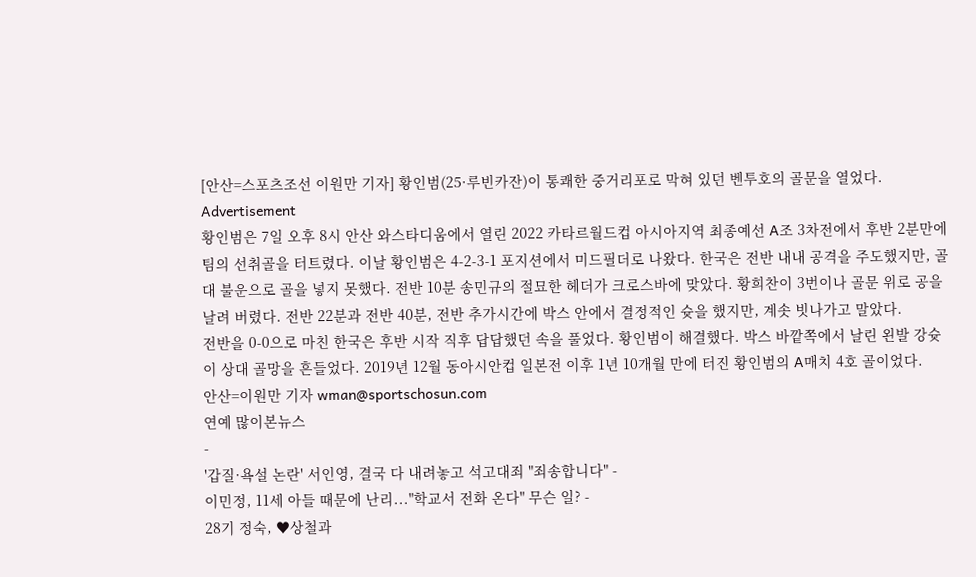[안산=스포츠조선 이원만 기자] 황인범(25·루빈카잔)이 통쾌한 중거리포로 막혀 있던 벤투호의 골문을 열었다.
Advertisement
황인범은 7일 오후 8시 안산 와스타디움에서 열린 2022 카타르월드컵 아시아지역 최종예선 A조 3차전에서 후반 2분만에 팀의 선취골을 터트렸다. 이날 황인범은 4-2-3-1 포지션에서 미드필더로 나왔다. 한국은 전반 내내 공격을 주도했지만, 골대 불운으로 골을 넣지 못했다. 전반 10분 송민규의 절묘한 헤더가 크로스바에 맞았다. 황희찬이 3번이나 골문 위로 공을 날려 버렸다. 전반 22분과 전반 40분, 전반 추가시간에 박스 안에서 결정적인 슛을 했지만, 계솟 빗나가고 말았다.
전반을 0-0으로 마친 한국은 후반 시작 직후 답답했던 속을 풀었다. 황인범이 해결했다. 박스 바깥쪽에서 날린 왼발 강슛이 상대 골망을 흔들었다. 2019년 12월 동아시안컵 일본전 이후 1년 10개월 만에 터진 황인범의 A매치 4호 골이었다.
안산=이원만 기자 wman@sportschosun.com
연예 많이본뉴스
-
'갑질·욕설 논란' 서인영, 결국 다 내려놓고 석고대죄 "죄송합니다" -
이민정, 11세 아들 때문에 난리..."학교서 전화 온다" 무슨 일? -
28기 정숙, ♥상철과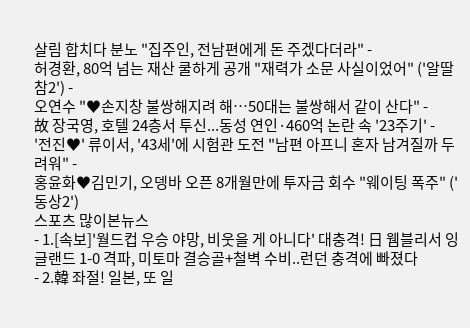살림 합치다 분노 "집주인, 전남편에게 돈 주겠다더라" -
허경환, 80억 넘는 재산 쿨하게 공개 "재력가 소문 사실이었어" ('알딸참2') -
오연수 "♥손지창 불쌍해지려 해…50대는 불쌍해서 같이 산다" -
故 장국영, 호텔 24층서 투신...동성 연인·460억 논란 속 '23주기' -
'전진♥' 류이서, '43세'에 시험관 도전 "남편 아프니 혼자 남겨질까 두려워" -
홍윤화♥김민기, 오뎅바 오픈 8개월만에 투자금 회수 "웨이팅 폭주" ('동상2')
스포츠 많이본뉴스
- 1.[속보]'월드컵 우승 야망, 비웃을 게 아니다' 대충격! 日 웸블리서 잉글랜드 1-0 격파, 미토마 결승골+철벽 수비..런던 충격에 빠졌다
- 2.韓 좌절! 일본, 또 일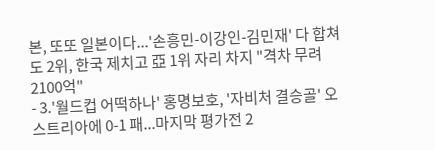본, 또또 일본이다...'손흥민-이강인-김민재' 다 합쳐도 2위, 한국 제치고 亞 1위 자리 차지 "격차 무려 2100억"
- 3.'월드컵 어떡하나' 홍명보호, '자비처 결승골' 오스트리아에 0-1 패...마지막 평가전 2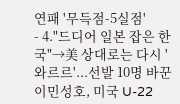연패 '무득점-5실점'
- 4."드디어 일본 잡은 한국"→美 상대로는 다시 '와르르'...선발 10명 바꾼 이민성호, 미국 U-22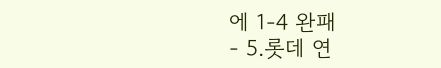에 1-4 완패
- 5.롯데 연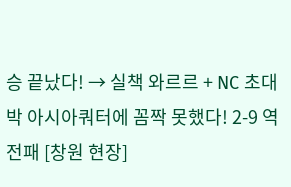승 끝났다! → 실책 와르르 + NC 초대박 아시아쿼터에 꼼짝 못했다! 2-9 역전패 [창원 현장]